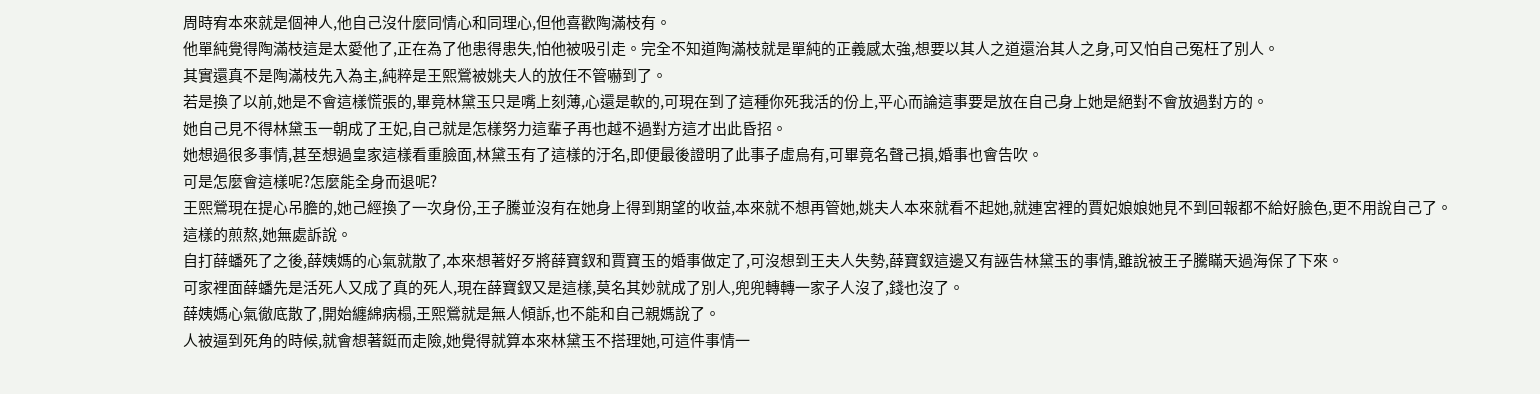周時宥本來就是個神人,他自己沒什麼同情心和同理心,但他喜歡陶滿枝有。
他單純覺得陶滿枝這是太愛他了,正在為了他患得患失,怕他被吸引走。完全不知道陶滿枝就是單純的正義感太強,想要以其人之道還治其人之身,可又怕自己冤枉了別人。
其實還真不是陶滿枝先入為主,純粹是王熙鶯被姚夫人的放任不管嚇到了。
若是換了以前,她是不會這樣慌張的,畢竟林黛玉只是嘴上刻薄,心還是軟的,可現在到了這種你死我活的份上,平心而論這事要是放在自己身上她是絕對不會放過對方的。
她自己見不得林黛玉一朝成了王妃,自己就是怎樣努力這輩子再也越不過對方這才出此昏招。
她想過很多事情,甚至想過皇家這樣看重臉面,林黛玉有了這樣的汙名,即便最後證明了此事子虛烏有,可畢竟名聲己損,婚事也會告吹。
可是怎麼會這樣呢?怎麼能全身而退呢?
王熙鶯現在提心吊膽的,她己經換了一次身份,王子騰並沒有在她身上得到期望的收益,本來就不想再管她,姚夫人本來就看不起她,就連宮裡的賈妃娘娘她見不到回報都不給好臉色,更不用說自己了。
這樣的煎熬,她無處訴說。
自打薛蟠死了之後,薛姨媽的心氣就散了,本來想著好歹將薛寶釵和賈寶玉的婚事做定了,可沒想到王夫人失勢,薛寶釵這邊又有誣告林黛玉的事情,雖說被王子騰瞞天過海保了下來。
可家裡面薛蟠先是活死人又成了真的死人,現在薛寶釵又是這樣,莫名其妙就成了別人,兜兜轉轉一家子人沒了,錢也沒了。
薛姨媽心氣徹底散了,開始纏綿病榻,王熙鶯就是無人傾訴,也不能和自己親媽說了。
人被逼到死角的時候,就會想著鋌而走險,她覺得就算本來林黛玉不搭理她,可這件事情一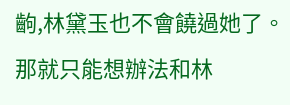齣,林黛玉也不會饒過她了。
那就只能想辦法和林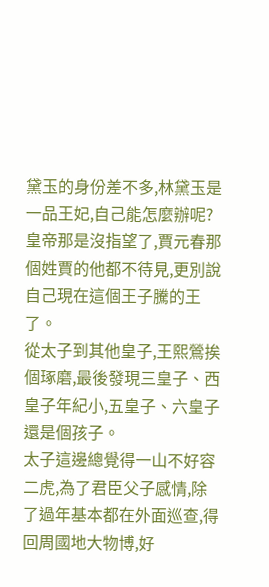黛玉的身份差不多,林黛玉是一品王妃,自己能怎麼辦呢?皇帝那是沒指望了,賈元春那個姓賈的他都不待見,更別說自己現在這個王子騰的王了。
從太子到其他皇子,王熙鶯挨個琢磨,最後發現三皇子、西皇子年紀小,五皇子、六皇子還是個孩子。
太子這邊總覺得一山不好容二虎,為了君臣父子感情,除了過年基本都在外面巡查,得回周國地大物博,好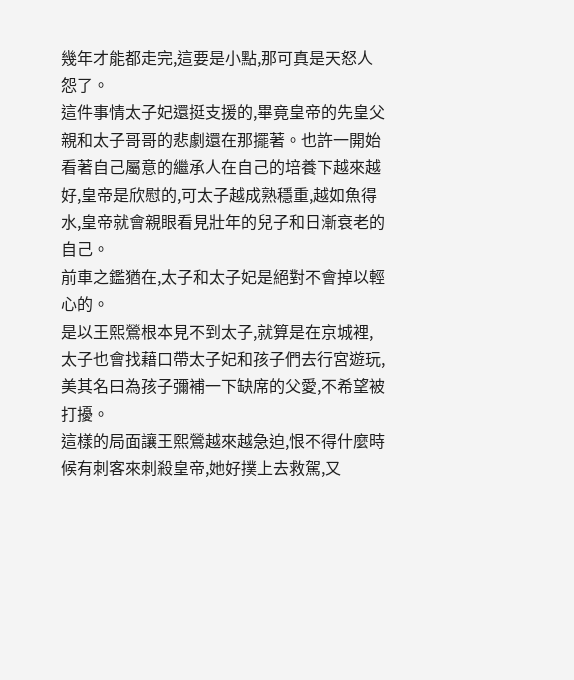幾年才能都走完,這要是小點,那可真是天怒人怨了。
這件事情太子妃還挺支援的,畢竟皇帝的先皇父親和太子哥哥的悲劇還在那擺著。也許一開始看著自己屬意的繼承人在自己的培養下越來越好,皇帝是欣慰的,可太子越成熟穩重,越如魚得水,皇帝就會親眼看見壯年的兒子和日漸衰老的自己。
前車之鑑猶在,太子和太子妃是絕對不會掉以輕心的。
是以王熙鶯根本見不到太子,就算是在京城裡,太子也會找藉口帶太子妃和孩子們去行宮遊玩,美其名曰為孩子彌補一下缺席的父愛,不希望被打擾。
這樣的局面讓王熙鶯越來越急迫,恨不得什麼時候有刺客來刺殺皇帝,她好撲上去救駕,又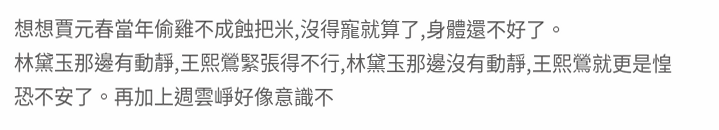想想賈元春當年偷雞不成蝕把米,沒得寵就算了,身體還不好了。
林黛玉那邊有動靜,王熙鶯緊張得不行,林黛玉那邊沒有動靜,王熙鶯就更是惶恐不安了。再加上週雲崢好像意識不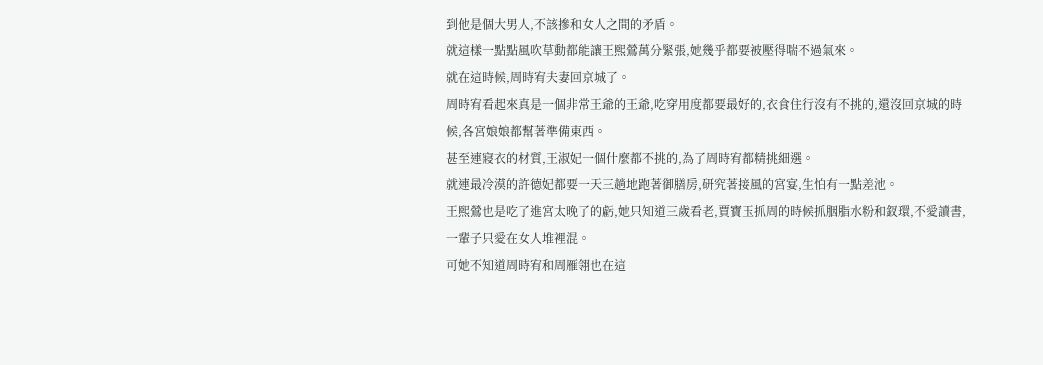到他是個大男人,不該摻和女人之間的矛盾。
就這樣一點點風吹草動都能讓王熙鶯萬分緊張,她幾乎都要被壓得喘不過氣來。
就在這時候,周時宥夫妻回京城了。
周時宥看起來真是一個非常王爺的王爺,吃穿用度都要最好的,衣食住行沒有不挑的,還沒回京城的時候,各宮娘娘都幫著準備東西。
甚至連寢衣的材質,王淑妃一個什麼都不挑的,為了周時宥都精挑細選。
就連最冷漠的許德妃都要一天三趟地跑著御膳房,研究著接風的宮宴,生怕有一點差池。
王熙鶯也是吃了進宮太晚了的虧,她只知道三歲看老,賈寶玉抓周的時候抓胭脂水粉和釵環,不愛讀書,一輩子只愛在女人堆裡混。
可她不知道周時宥和周雁翎也在這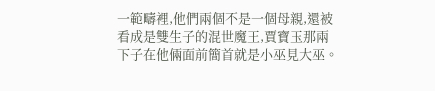一範疇裡,他們兩個不是一個母親,還被看成是雙生子的混世魔王,賈寶玉那兩下子在他倆面前簡首就是小巫見大巫。